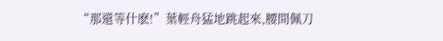“那還等什麽!”葉輕舟猛地跳起來,腰間佩刀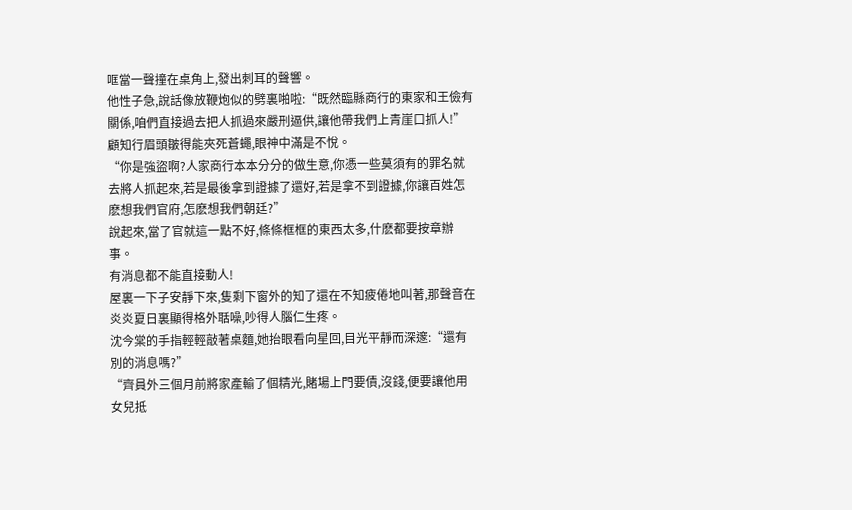哐當一聲撞在桌角上,發出刺耳的聲響。
他性子急,說話像放鞭炮似的劈裏啪啦:“既然臨縣商行的東家和王儉有關係,咱們直接過去把人抓過來嚴刑逼供,讓他帶我們上青崖口抓人!”
顧知行眉頭皺得能夾死蒼蠅,眼神中滿是不悅。
“你是強盜啊?人家商行本本分分的做生意,你憑一些莫須有的罪名就去將人抓起來,若是最後拿到證據了還好,若是拿不到證據,你讓百姓怎麽想我們官府,怎麽想我們朝廷?”
說起來,當了官就這一點不好,條條框框的東西太多,什麽都要按章辦事。
有消息都不能直接動人!
屋裏一下子安靜下來,隻剩下窗外的知了還在不知疲倦地叫著,那聲音在炎炎夏日裏顯得格外聒噪,吵得人腦仁生疼。
沈今棠的手指輕輕敲著桌麵,她抬眼看向星回,目光平靜而深邃:“還有別的消息嗎?”
“齊員外三個月前將家產輸了個精光,賭場上門要債,沒錢,便要讓他用女兒抵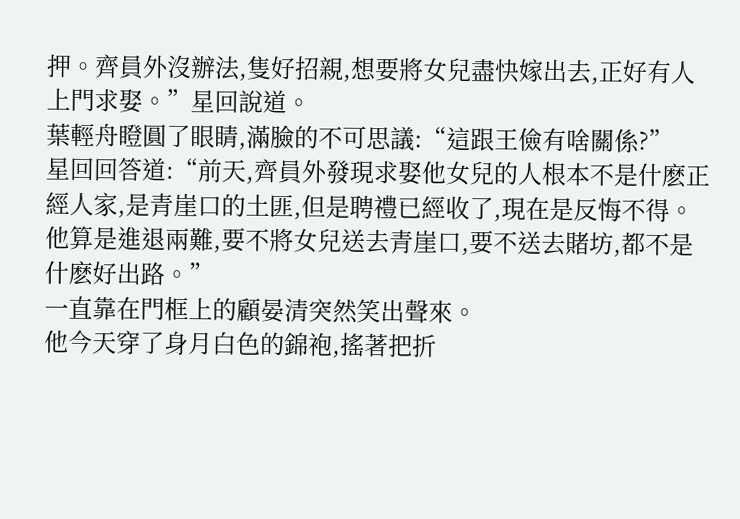押。齊員外沒辦法,隻好招親,想要將女兒盡快嫁出去,正好有人上門求娶。”星回說道。
葉輕舟瞪圓了眼睛,滿臉的不可思議:“這跟王儉有啥關係?”
星回回答道:“前天,齊員外發現求娶他女兒的人根本不是什麽正經人家,是青崖口的土匪,但是聘禮已經收了,現在是反悔不得。他算是進退兩難,要不將女兒送去青崖口,要不送去賭坊,都不是什麽好出路。”
一直靠在門框上的顧晏清突然笑出聲來。
他今天穿了身月白色的錦袍,搖著把折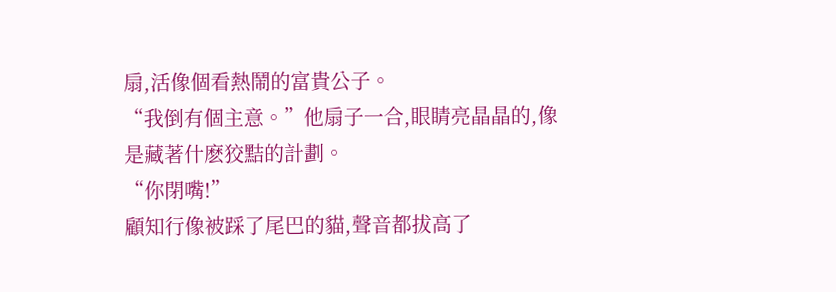扇,活像個看熱鬧的富貴公子。
“我倒有個主意。”他扇子一合,眼睛亮晶晶的,像是藏著什麽狡黠的計劃。
“你閉嘴!”
顧知行像被踩了尾巴的貓,聲音都拔高了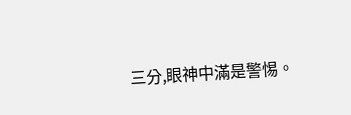三分,眼神中滿是警惕。